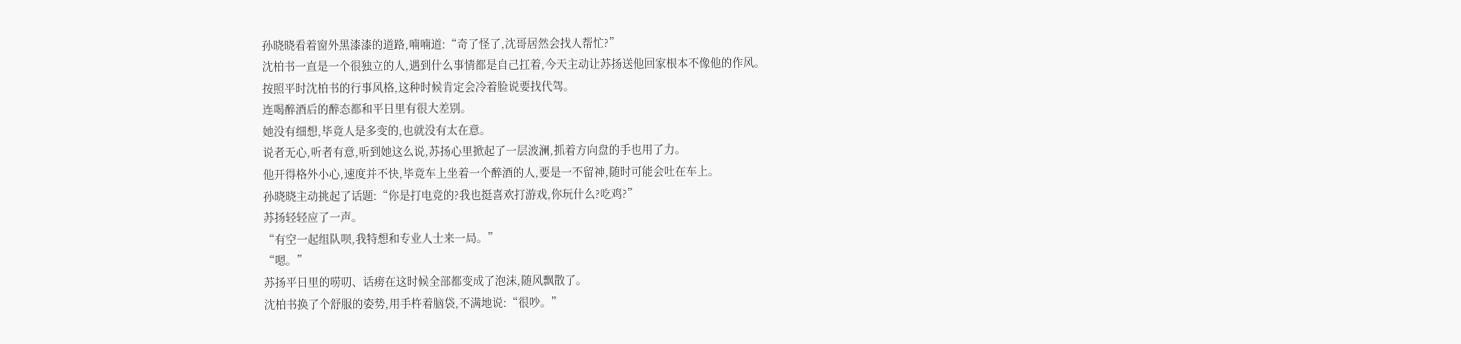孙晓晓看着窗外黑漆漆的道路,喃喃道:“奇了怪了,沈哥居然会找人帮忙?”
沈柏书一直是一个很独立的人,遇到什么事情都是自己扛着,今天主动让苏扬送他回家根本不像他的作风。
按照平时沈柏书的行事风格,这种时候肯定会冷着脸说要找代驾。
连喝醉酒后的醉态都和平日里有很大差别。
她没有细想,毕竟人是多变的,也就没有太在意。
说者无心,听者有意,听到她这么说,苏扬心里掀起了一层波澜,抓着方向盘的手也用了力。
他开得格外小心,速度并不快,毕竟车上坐着一个醉酒的人,要是一不留神,随时可能会吐在车上。
孙晓晓主动挑起了话题:“你是打电竞的?我也挺喜欢打游戏,你玩什么?吃鸡?”
苏扬轻轻应了一声。
“有空一起组队呗,我特想和专业人士来一局。”
“嗯。”
苏扬平日里的唠叨、话痨在这时候全部都变成了泡沫,随风飘散了。
沈柏书换了个舒服的姿势,用手杵着脑袋,不满地说:“很吵。”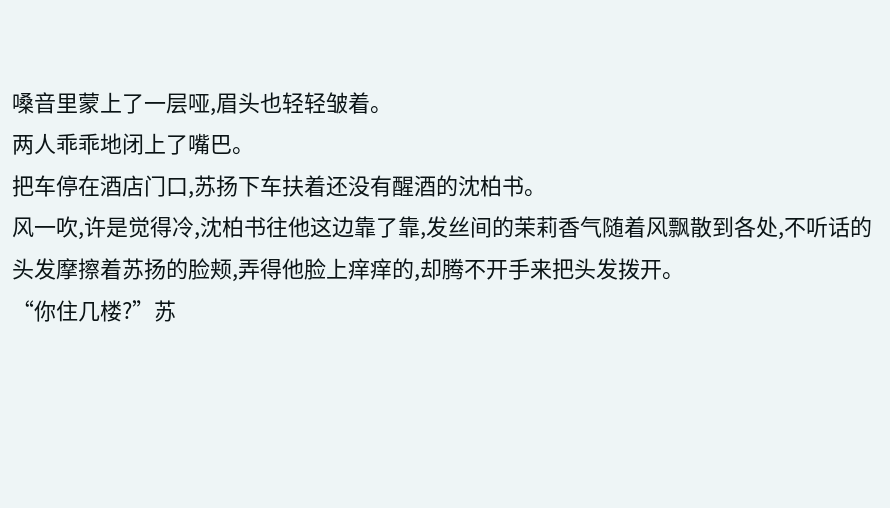嗓音里蒙上了一层哑,眉头也轻轻皱着。
两人乖乖地闭上了嘴巴。
把车停在酒店门口,苏扬下车扶着还没有醒酒的沈柏书。
风一吹,许是觉得冷,沈柏书往他这边靠了靠,发丝间的茉莉香气随着风飘散到各处,不听话的头发摩擦着苏扬的脸颊,弄得他脸上痒痒的,却腾不开手来把头发拨开。
“你住几楼?”苏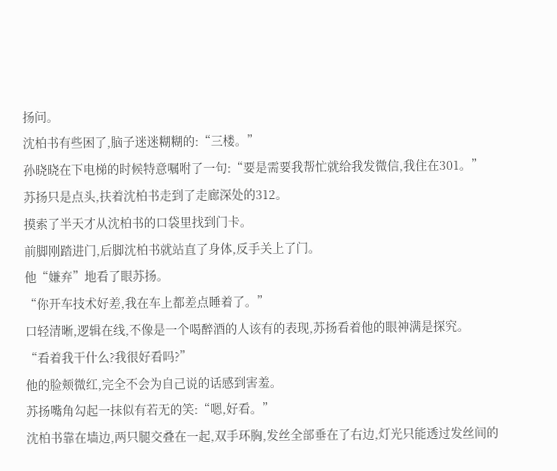扬问。
沈柏书有些困了,脑子迷迷糊糊的:“三楼。”
孙晓晓在下电梯的时候特意嘱咐了一句:“要是需要我帮忙就给我发微信,我住在301。”
苏扬只是点头,扶着沈柏书走到了走廊深处的312。
摸索了半天才从沈柏书的口袋里找到门卡。
前脚刚踏进门,后脚沈柏书就站直了身体,反手关上了门。
他“嫌弃”地看了眼苏扬。
“你开车技术好差,我在车上都差点睡着了。”
口轻清晰,逻辑在线,不像是一个喝醉酒的人该有的表现,苏扬看着他的眼神满是探究。
“看着我干什么?我很好看吗?”
他的脸颊微红,完全不会为自己说的话感到害羞。
苏扬嘴角勾起一抹似有若无的笑:“嗯,好看。”
沈柏书靠在墙边,两只腿交叠在一起,双手环胸,发丝全部垂在了右边,灯光只能透过发丝间的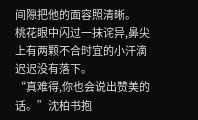间隙把他的面容照清晰。
桃花眼中闪过一抹诧异,鼻尖上有两颗不合时宜的小汗滴迟迟没有落下。
“真难得,你也会说出赞美的话。”沈柏书抱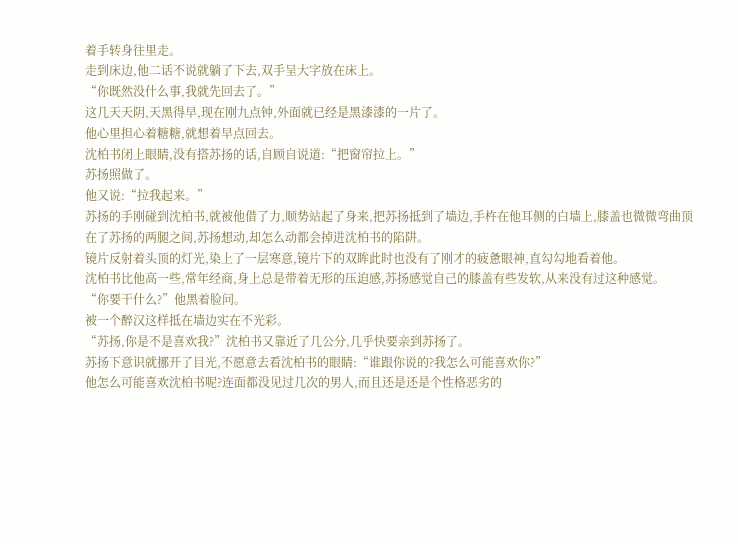着手转身往里走。
走到床边,他二话不说就躺了下去,双手呈大字放在床上。
“你既然没什么事,我就先回去了。”
这几天天阴,天黑得早,现在刚九点钟,外面就已经是黑漆漆的一片了。
他心里担心着糖糖,就想着早点回去。
沈柏书闭上眼睛,没有搭苏扬的话,自顾自说道:“把窗帘拉上。”
苏扬照做了。
他又说:“拉我起来。”
苏扬的手刚碰到沈柏书,就被他借了力,顺势站起了身来,把苏扬抵到了墙边,手杵在他耳侧的白墙上,膝盖也微微弯曲顶在了苏扬的两腿之间,苏扬想动,却怎么动都会掉进沈柏书的陷阱。
镜片反射着头顶的灯光,染上了一层寒意,镜片下的双眸此时也没有了刚才的疲惫眼神,直勾勾地看着他。
沈柏书比他高一些,常年经商,身上总是带着无形的压迫感,苏扬感觉自己的膝盖有些发软,从来没有过这种感觉。
“你要干什么?”他黑着脸问。
被一个醉汉这样抵在墙边实在不光彩。
“苏扬,你是不是喜欢我?”沈柏书又靠近了几公分,几乎快要亲到苏扬了。
苏扬下意识就挪开了目光,不愿意去看沈柏书的眼睛:“谁跟你说的?我怎么可能喜欢你?”
他怎么可能喜欢沈柏书呢?连面都没见过几次的男人,而且还是还是个性格恶劣的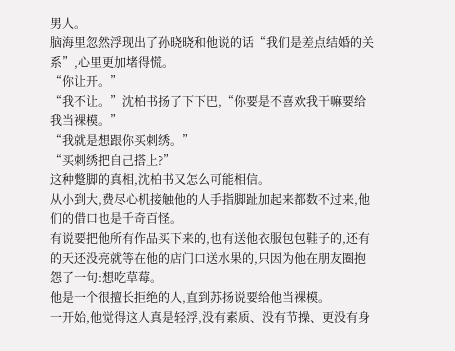男人。
脑海里忽然浮现出了孙晓晓和他说的话“我们是差点结婚的关系”,心里更加堵得慌。
“你让开。”
“我不让。”沈柏书扬了下下巴,“你要是不喜欢我干嘛要给我当裸模。”
“我就是想跟你买刺绣。”
“买刺绣把自己搭上?”
这种蹩脚的真相,沈柏书又怎么可能相信。
从小到大,费尽心机接触他的人手指脚趾加起来都数不过来,他们的借口也是千奇百怪。
有说要把他所有作品买下来的,也有送他衣服包包鞋子的,还有的天还没亮就等在他的店门口送水果的,只因为他在朋友圈抱怨了一句:想吃草莓。
他是一个很擅长拒绝的人,直到苏扬说要给他当裸模。
一开始,他觉得这人真是轻浮,没有素质、没有节操、更没有身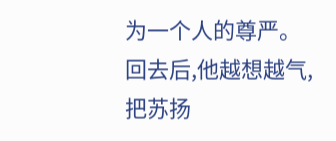为一个人的尊严。
回去后,他越想越气,把苏扬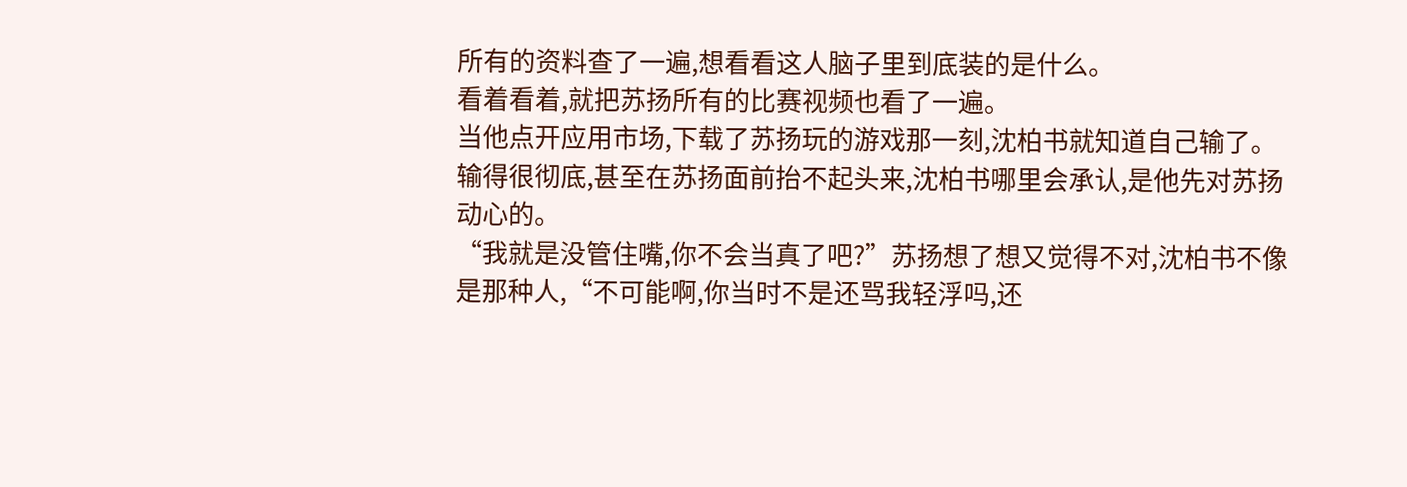所有的资料查了一遍,想看看这人脑子里到底装的是什么。
看着看着,就把苏扬所有的比赛视频也看了一遍。
当他点开应用市场,下载了苏扬玩的游戏那一刻,沈柏书就知道自己输了。
输得很彻底,甚至在苏扬面前抬不起头来,沈柏书哪里会承认,是他先对苏扬动心的。
“我就是没管住嘴,你不会当真了吧?”苏扬想了想又觉得不对,沈柏书不像是那种人,“不可能啊,你当时不是还骂我轻浮吗,还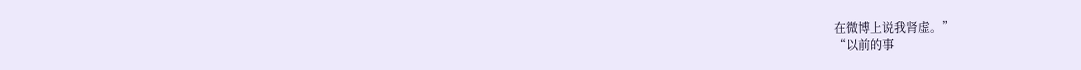在微博上说我肾虚。”
“以前的事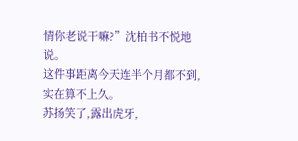情你老说干嘛?”沈柏书不悦地说。
这件事距离今天连半个月都不到,实在算不上久。
苏扬笑了,露出虎牙,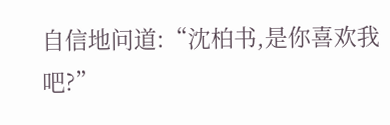自信地问道:“沈柏书,是你喜欢我吧?”